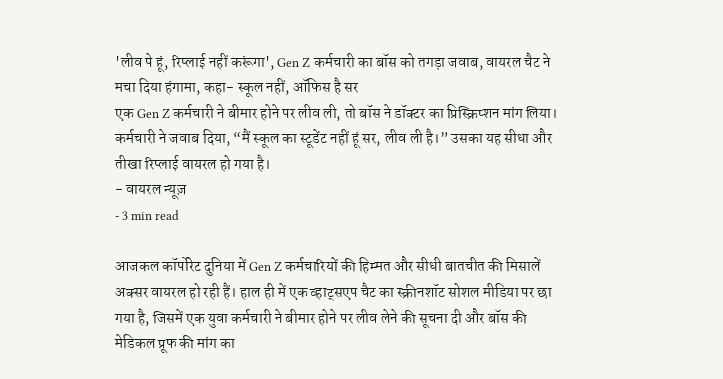'लीव पे हूं, रिप्लाई नहीं करूंगा', Gen Z कर्मचारी का बॉस को तगड़ा जवाब, वायरल चैट ने मचा दिया हंगामा, कहा- स्कूल नहीं, ऑफिस है सर
एक Gen Z कर्मचारी ने बीमार होने पर लीव ली, तो बॉस ने डॉक्टर का प्रिस्क्रिप्शन मांग लिया। कर्मचारी ने जवाब दिया, “मैं स्कूल का स्टूडेंट नहीं हूं सर, लीव ली है।” उसका यह सीधा और तीखा रिप्लाई वायरल हो गया है।
- वायरल न्यूज़
- 3 min read

आजकल कॉर्पोरेट दुनिया में Gen Z कर्मचारियों की हिम्मत और सीधी बातचीत की मिसालें अक्सर वायरल हो रही हैं। हाल ही में एक व्हाट्सएप चैट का स्क्रीनशॉट सोशल मीडिया पर छा गया है, जिसमें एक युवा कर्मचारी ने बीमार होने पर लीव लेने की सूचना दी और बॉस की मेडिकल प्रूफ की मांग का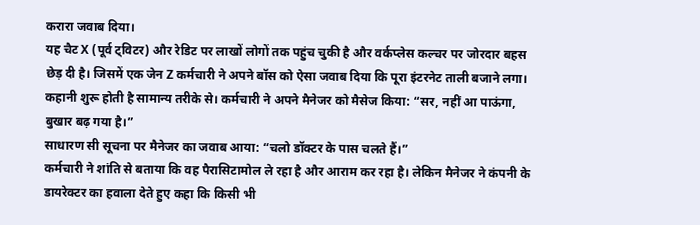करारा जवाब दिया।
यह चैट X (पूर्व ट्विटर) और रेडिट पर लाखों लोगों तक पहुंच चुकी है और वर्कप्लेस कल्चर पर जोरदार बहस छेड़ दी है। जिसमें एक जेन Z कर्मचारी ने अपने बॉस को ऐसा जवाब दिया कि पूरा इंटरनेट ताली बजाने लगा।
कहानी शुरू होती है सामान्य तरीके से। कर्मचारी ने अपने मैनेजर को मैसेज किया: “सर, नहीं आ पाऊंगा, बुखार बढ़ गया है।”
साधारण सी सूचना पर मैनेजर का जवाब आया: “चलो डॉक्टर के पास चलते हैं।”
कर्मचारी ने शांति से बताया कि वह पैरासिटामोल ले रहा है और आराम कर रहा है। लेकिन मैनेजर ने कंपनी के डायरेक्टर का हवाला देते हुए कहा कि किसी भी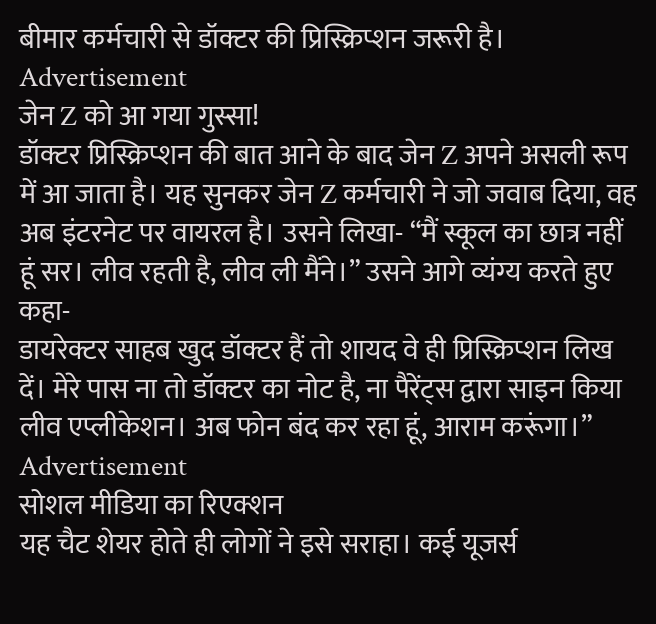बीमार कर्मचारी से डॉक्टर की प्रिस्क्रिप्शन जरूरी है।
Advertisement
जेन Z को आ गया गुस्सा!
डॉक्टर प्रिस्क्रिप्शन की बात आने के बाद जेन Z अपने असली रूप में आ जाता है। यह सुनकर जेन Z कर्मचारी ने जो जवाब दिया, वह अब इंटरनेट पर वायरल है। उसने लिखा- “मैं स्कूल का छात्र नहीं हूं सर। लीव रहती है, लीव ली मैंने।” उसने आगे व्यंग्य करते हुए कहा-
डायरेक्टर साहब खुद डॉक्टर हैं तो शायद वे ही प्रिस्क्रिप्शन लिख दें। मेरे पास ना तो डॉक्टर का नोट है, ना पैरेंट्स द्वारा साइन किया लीव एप्लीकेशन। अब फोन बंद कर रहा हूं, आराम करूंगा।”
Advertisement
सोशल मीडिया का रिएक्शन
यह चैट शेयर होते ही लोगों ने इसे सराहा। कई यूजर्स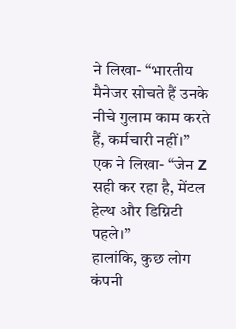ने लिखा- “भारतीय मैनेजर सोचते हैं उनके नीचे गुलाम काम करते हैं, कर्मचारी नहीं।” एक ने लिखा- “जेन Z सही कर रहा है, मेंटल हेल्थ और डिग्निटी पहले।”
हालांकि, कुछ लोग कंपनी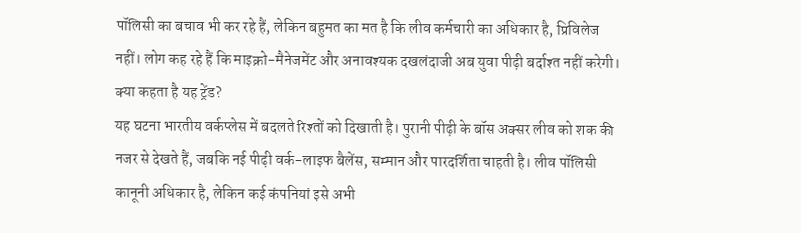पॉलिसी का बचाव भी कर रहे हैं, लेकिन बहुमत का मत है कि लीव कर्मचारी का अधिकार है, प्रिविलेज नहीं। लोग कह रहे हैं कि माइक्रो-मैनेजमेंट और अनावश्यक दखलंदाजी अब युवा पीढ़ी बर्दाश्त नहीं करेगी।
क्या कहता है यह ट्रेंड?
यह घटना भारतीय वर्कप्लेस में बदलते रिश्तों को दिखाती है। पुरानी पीढ़ी के बॉस अक्सर लीव को शक की नजर से देखते हैं, जबकि नई पीढ़ी वर्क-लाइफ बैलेंस, सम्मान और पारदर्शिता चाहती है। लीव पॉलिसी कानूनी अधिकार है, लेकिन कई कंपनियां इसे अभी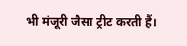भी मंजूरी जैसा ट्रीट करती हैं।